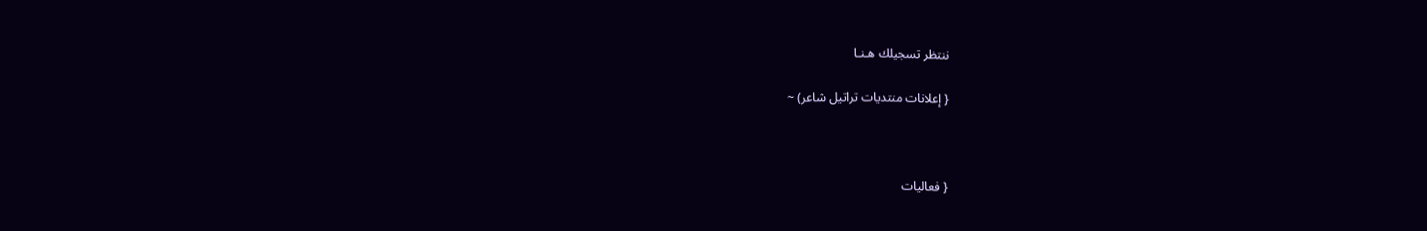ننتظر تسجيلك هـنـا

{ إعلانات منتديات تراتيل شاعر) ~



{ فعاليات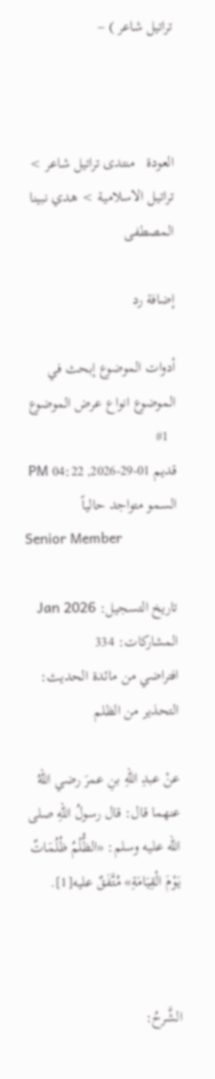تراتيل شاعر ) ~



العودة   منتدى تراتيل شاعر > تراتيـل الاسلاميـة > هدي نبينا المصطفى

إضافة رد

أدوات الموضوع إبحث في الموضوع انواع عرض الموضوع
  #1
قديم 01-29-2026, 04:22 PM
السمو متواجد حالياً
Senior Member

تاريخ التسجيل: Jan 2026
المشاركات: 334
افتراضي من مائدة الحديث: التحذير من الظلم

عنْ عبدِ اللهِ بنِ عمرَ رضي اللهُ عنهما قال: قال رسولُ اللهِ صلى الله عليه وسلم: «الظُّلْمُ ظُلُمَاتٌ يَوْمَ الْقِيَامَةِ» مُتَّفَقٌ عليه[1].



الشَّرحُ: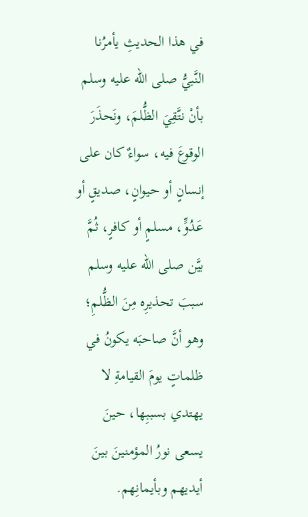في هذا الحديثِ يأمرُنا النَّبيُّ صلى الله عليه وسلم بأنْ نتَّقِيَ الظُّلمَ، ونَحذَرَ الوقوعَ فيه، سواءٌ كان على إنسانٍ أو حيوانٍ، صديقٍ أو عَدُوٍّ، مسلمٍ أو كافرٍ، ثُمَّ بيَّن صلى الله عليه وسلم سببَ تحذيرِه مِنَ الظُّلمِ؛ وهو أنَّ صاحبَه يكونُ في ظلماتٍ يومَ القيامةِ لا يهتدي بسببِها، حينَ يسعى نورُ المؤمنينَ بينَ أيديهم وبأيمانِهم.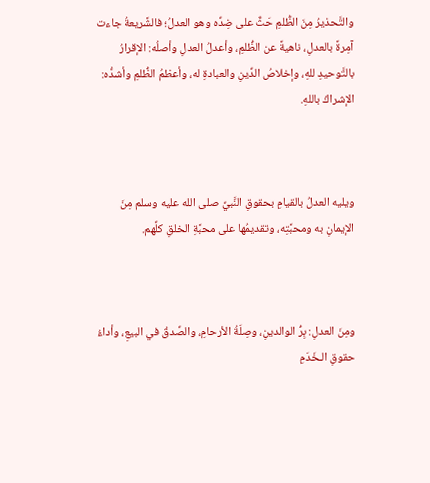والتَّحذيرُ مِنَ الظُّلمِ حَثٌّ على ضِدِّه وهو العدلُ؛ فالشَّريعةُ جاءت آمِرةً بالعدلِ، ناهيةً عن الظُّلمِ، وأعدلُ العدلِ وأصلُه: الإقرارُ بالتَّوحيدِ للهِ، وإخلاصُ الدِّينِ والعبادةِ له، وأعظمُ الظُّلمِ وأشدُّه: الإشراكُ باللهِ.



ويليه العدلُ بالقيامِ بحقوقِ النَّبيِّ صلى الله عليه وسلم مِنَ الإيمانِ به ومحبَّتِه، وتقديمُها على محبَّةِ الخلقِ كلِّهم.



ومِنَ العدلِ: بِرُّ الوالدينِ، وصِلَةُ الأرحامِ، والصِّدقُ في البيعِ، وأداءُ حقوقِ الـخَدَمِ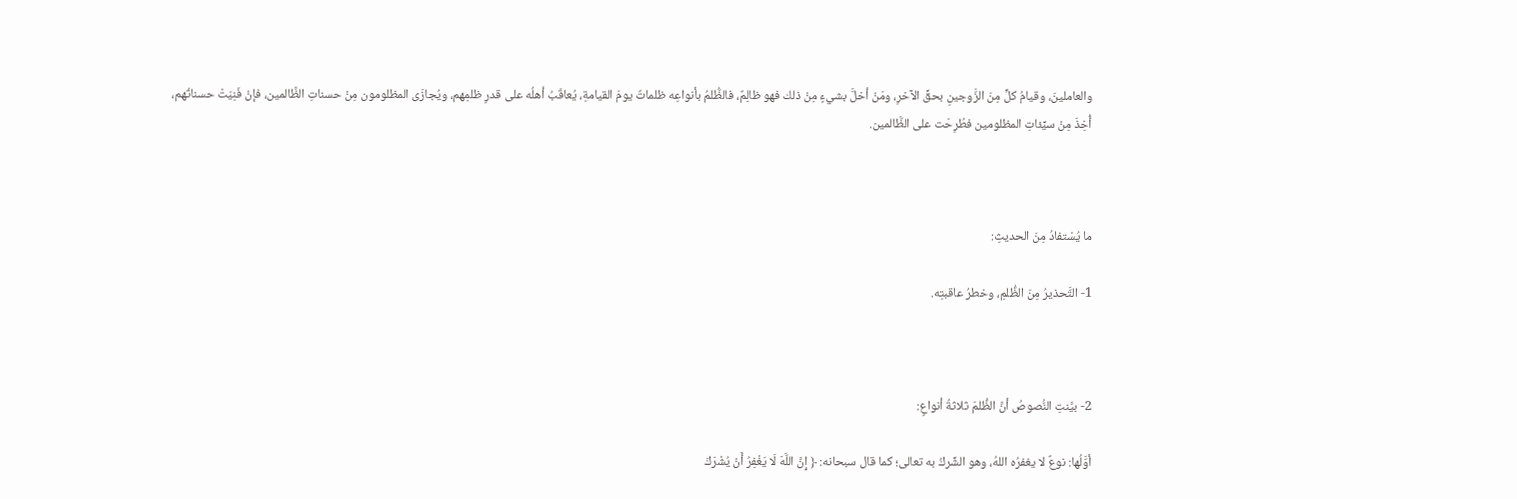والعاملينَ، وقيامُ كلٍّ مِنَ الزَّوجينِ بحقِّ الآخرِ، ومَنْ أخلَّ بشيءٍ مِنْ ذلك فهو ظالِمٌ، فالظُّلمُ بأنواعِه ظلماتٌ يومَ القيامةِ، يُعاقَبُ أهلُه على قدرِ ظلمِهم، ويُجازَى المظلومون مِنْ حسناتِ الظَّالمين، فإنْ فَنِيَتْ حسناتُهم، أُخِذَ مِنْ سيِّئاتِ المظلومين فطُرِحَت على الظَّالمين.



ما يُسْتفادُ مِنَ الحديثِ:

1- التَّحذيرُ مِنَ الظُّلمِ، وخطرُ عاقبتِه.



2- بيَّنتِ النُّصوصُ أنَّ الظُّلمَ ثلاثةُ أنواعٍ:

أوَّلُها: نوعٌ لا يغفرُه اللهُ، وهو الشِّركُ به تعالى؛ كما قال سبحانه: ﴿ إِنَّ اللَّهَ لَا يَغْفِرُ أَنْ يُشْرَكَ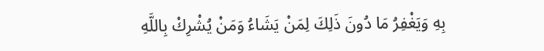بِهِ وَيَغْفِرُ مَا دُونَ ذَلِكَ لِمَنْ يَشَاءُ وَمَنْ يُشْرِكْ بِاللَّهِ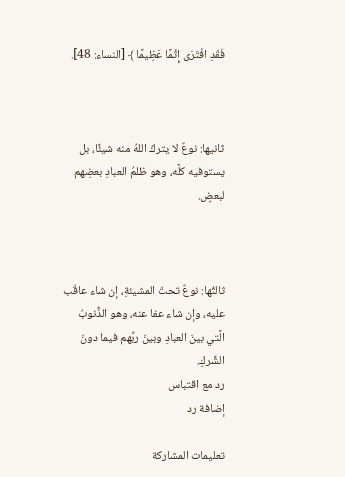فَقَدِ افْتَرَى إِثْمًا عَظِيمًا ﴾ [النساء: 48].



ثانيها: نوعٌ لا يتركُ اللهُ منه شيئًا، بل يستوفيه كلَّه، وهو ظلمُ العبادِ بعضِهم لبعضٍ.



ثالثُها: نوعٌ تحتَ المشيئةِ، إن شاء عاقَب عليه، وإن شاء عفا عنه، وهو الذُّنوبُ الَّتي بينَ العبادِ وبينَ ربِّهم فيما دونَ الشِّركِ.
رد مع اقتباس
إضافة رد

تعليمات المشاركة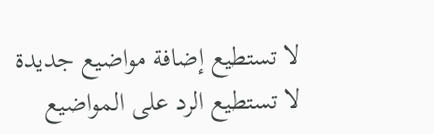لا تستطيع إضافة مواضيع جديدة
لا تستطيع الرد على المواضيع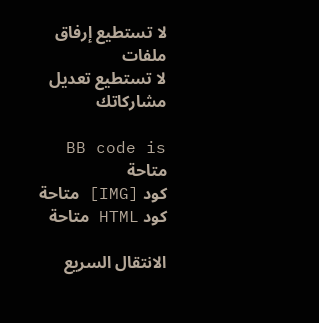لا تستطيع إرفاق ملفات
لا تستطيع تعديل مشاركاتك

BB code is متاحة
كود [IMG] متاحة
كود HTML متاحة

الانتقال السريع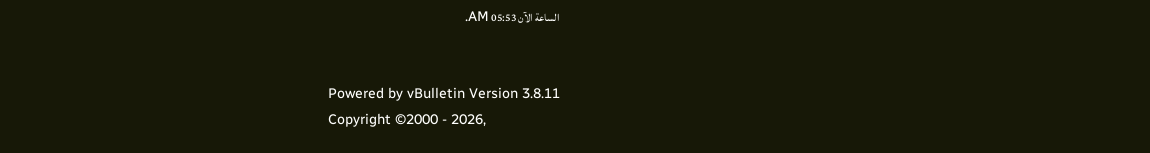الساعة الآن 05:53 AM.


Powered by vBulletin Version 3.8.11
Copyright ©2000 - 2026,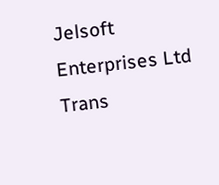Jelsoft Enterprises Ltd Trans